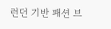런던 기반 패션 브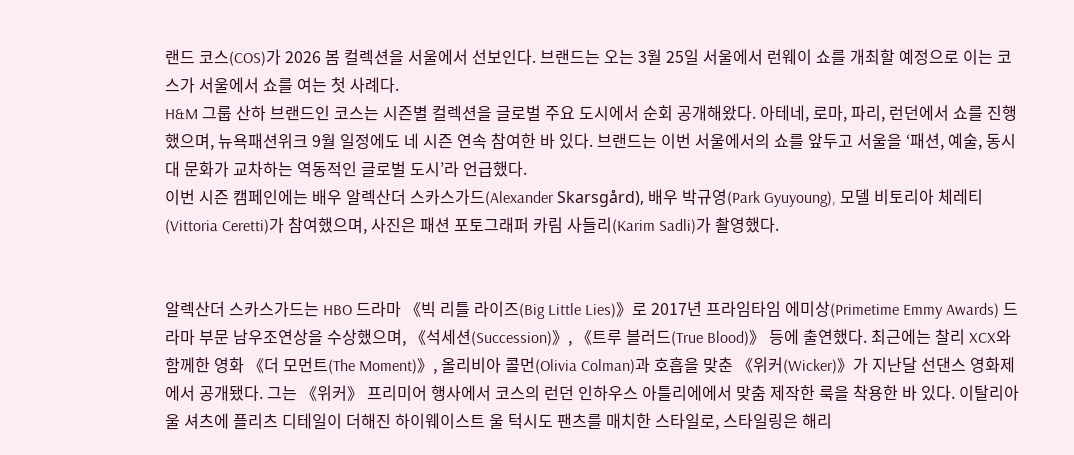랜드 코스(COS)가 2026 봄 컬렉션을 서울에서 선보인다. 브랜드는 오는 3월 25일 서울에서 런웨이 쇼를 개최할 예정으로 이는 코스가 서울에서 쇼를 여는 첫 사례다.
H&M 그룹 산하 브랜드인 코스는 시즌별 컬렉션을 글로벌 주요 도시에서 순회 공개해왔다. 아테네, 로마, 파리, 런던에서 쇼를 진행했으며, 뉴욕패션위크 9월 일정에도 네 시즌 연속 참여한 바 있다. 브랜드는 이번 서울에서의 쇼를 앞두고 서울을 ‘패션, 예술, 동시대 문화가 교차하는 역동적인 글로벌 도시’라 언급했다.
이번 시즌 캠페인에는 배우 알렉산더 스카스가드(Alexander Skarsgård), 배우 박규영(Park Gyuyoung), 모델 비토리아 체레티(Vittoria Ceretti)가 참여했으며, 사진은 패션 포토그래퍼 카림 사들리(Karim Sadli)가 촬영했다.


알렉산더 스카스가드는 HBO 드라마 《빅 리틀 라이즈(Big Little Lies)》로 2017년 프라임타임 에미상(Primetime Emmy Awards) 드라마 부문 남우조연상을 수상했으며, 《석세션(Succession)》, 《트루 블러드(True Blood)》 등에 출연했다. 최근에는 찰리 XCX와 함께한 영화 《더 모먼트(The Moment)》, 올리비아 콜먼(Olivia Colman)과 호흡을 맞춘 《위커(Wicker)》가 지난달 선댄스 영화제에서 공개됐다. 그는 《위커》 프리미어 행사에서 코스의 런던 인하우스 아틀리에에서 맞춤 제작한 룩을 착용한 바 있다. 이탈리아 울 셔츠에 플리츠 디테일이 더해진 하이웨이스트 울 턱시도 팬츠를 매치한 스타일로, 스타일링은 해리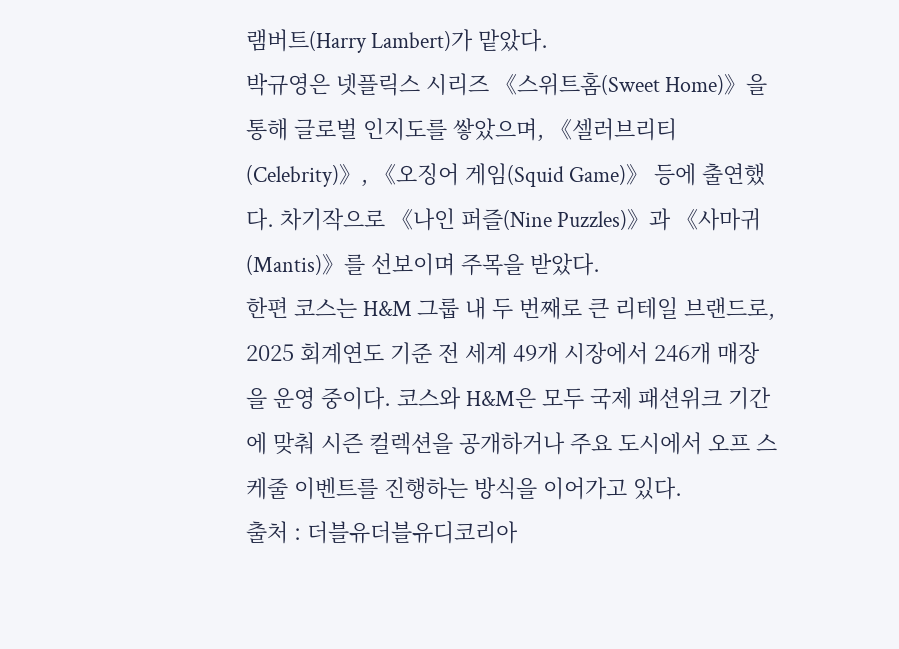램버트(Harry Lambert)가 맡았다.
박규영은 넷플릭스 시리즈 《스위트홈(Sweet Home)》을 통해 글로벌 인지도를 쌓았으며, 《셀러브리티(Celebrity)》, 《오징어 게임(Squid Game)》 등에 출연했다. 차기작으로 《나인 퍼즐(Nine Puzzles)》과 《사마귀(Mantis)》를 선보이며 주목을 받았다.
한편 코스는 H&M 그룹 내 두 번째로 큰 리테일 브랜드로, 2025 회계연도 기준 전 세계 49개 시장에서 246개 매장을 운영 중이다. 코스와 H&M은 모두 국제 패션위크 기간에 맞춰 시즌 컬렉션을 공개하거나 주요 도시에서 오프 스케줄 이벤트를 진행하는 방식을 이어가고 있다.
출처 : 더블유더블유디코리아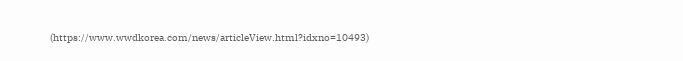(https://www.wwdkorea.com/news/articleView.html?idxno=10493)